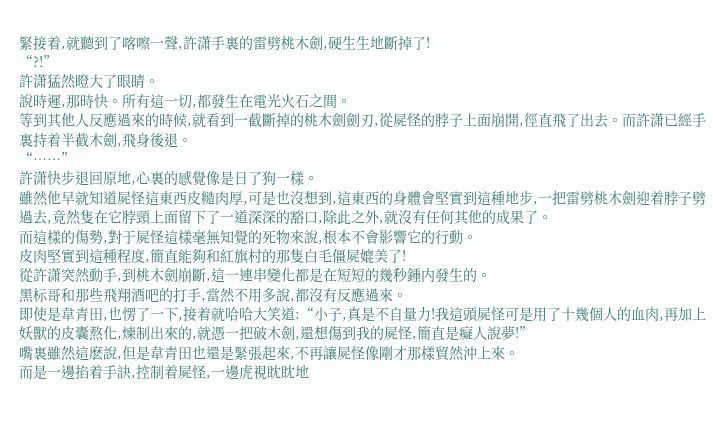緊接着,就聽到了喀嚓一聲,許潇手裏的雷劈桃木劍,硬生生地斷掉了!
“?!”
許潇猛然瞪大了眼睛。
說時遲,那時快。所有這一切,都發生在電光火石之間。
等到其他人反應過來的時候,就看到一截斷掉的桃木劍劍刃,從屍怪的脖子上面崩開,徑直飛了出去。而許潇已經手裏持着半截木劍,飛身後退。
“……”
許潇快步退回原地,心裏的感覺像是日了狗一樣。
雖然他早就知道屍怪這東西皮糙肉厚,可是也沒想到,這東西的身體會堅實到這種地步,一把雷劈桃木劍迎着脖子劈過去,竟然隻在它脖頸上面留下了一道深深的豁口,除此之外,就沒有任何其他的成果了。
而這樣的傷勢,對于屍怪這樣毫無知覺的死物來說,根本不會影響它的行動。
皮肉堅實到這種程度,簡直能夠和紅旗村的那隻白毛僵屍媲美了!
從許潇突然動手,到桃木劍崩斷,這一連串變化都是在短短的幾秒鍾内發生的。
黑标哥和那些飛翔酒吧的打手,當然不用多說,都沒有反應過來。
即使是韋青田,也愣了一下,接着就哈哈大笑道:“小子,真是不自量力!我這頭屍怪可是用了十幾個人的血肉,再加上妖獸的皮囊熬化,煉制出來的,就憑一把破木劍,還想傷到我的屍怪,簡直是癡人說夢!”
嘴裏雖然這麽說,但是韋青田也還是緊張起來,不再讓屍怪像剛才那樣貿然沖上來。
而是一邊掐着手訣,控制着屍怪,一邊虎視眈眈地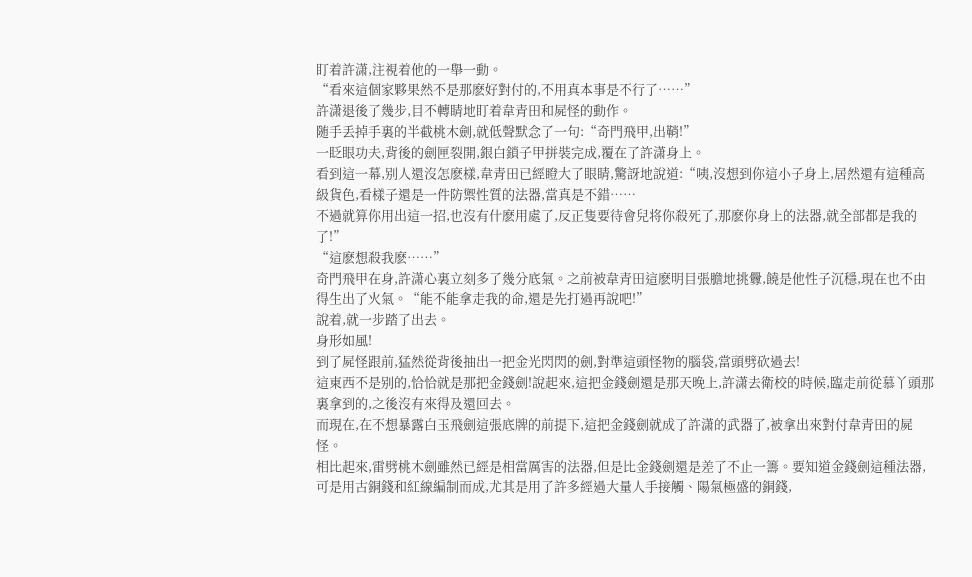盯着許潇,注視着他的一舉一動。
“看來這個家夥果然不是那麽好對付的,不用真本事是不行了……”
許潇退後了幾步,目不轉睛地盯着韋青田和屍怪的動作。
随手丢掉手裏的半截桃木劍,就低聲默念了一句:“奇門飛甲,出鞘!”
一眨眼功夫,背後的劍匣裂開,銀白鎖子甲拼裝完成,覆在了許潇身上。
看到這一幕,别人還沒怎麽樣,韋青田已經瞪大了眼睛,驚訝地說道:“咦,沒想到你這小子身上,居然還有這種高級貨色,看樣子還是一件防禦性質的法器,當真是不錯……
不過就算你用出這一招,也沒有什麽用處了,反正隻要待會兒将你殺死了,那麽你身上的法器,就全部都是我的了!”
“這麽想殺我麽……”
奇門飛甲在身,許潇心裏立刻多了幾分底氣。之前被韋青田這麽明目張膽地挑釁,饒是他性子沉穩,現在也不由得生出了火氣。“能不能拿走我的命,還是先打過再說吧!”
說着,就一步踏了出去。
身形如風!
到了屍怪跟前,猛然從背後抽出一把金光閃閃的劍,對準這頭怪物的腦袋,當頭劈砍過去!
這東西不是别的,恰恰就是那把金錢劍!說起來,這把金錢劍還是那天晚上,許潇去衛校的時候,臨走前從慕丫頭那裏拿到的,之後沒有來得及還回去。
而現在,在不想暴露白玉飛劍這張底牌的前提下,這把金錢劍就成了許潇的武器了,被拿出來對付韋青田的屍怪。
相比起來,雷劈桃木劍雖然已經是相當厲害的法器,但是比金錢劍還是差了不止一籌。要知道金錢劍這種法器,可是用古銅錢和紅線編制而成,尤其是用了許多經過大量人手接觸、陽氣極盛的銅錢,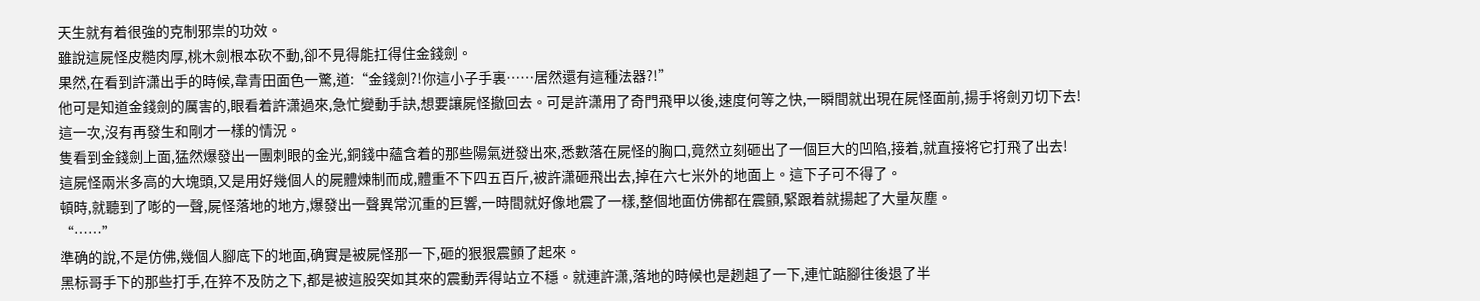天生就有着很強的克制邪祟的功效。
雖說這屍怪皮糙肉厚,桃木劍根本砍不動,卻不見得能扛得住金錢劍。
果然,在看到許潇出手的時候,韋青田面色一驚,道:“金錢劍?!你這小子手裏……居然還有這種法器?!”
他可是知道金錢劍的厲害的,眼看着許潇過來,急忙變動手訣,想要讓屍怪撤回去。可是許潇用了奇門飛甲以後,速度何等之快,一瞬間就出現在屍怪面前,揚手将劍刃切下去!
這一次,沒有再發生和剛才一樣的情況。
隻看到金錢劍上面,猛然爆發出一團刺眼的金光,銅錢中蘊含着的那些陽氣迸發出來,悉數落在屍怪的胸口,竟然立刻砸出了一個巨大的凹陷,接着,就直接将它打飛了出去!
這屍怪兩米多高的大塊頭,又是用好幾個人的屍體煉制而成,體重不下四五百斤,被許潇砸飛出去,掉在六七米外的地面上。這下子可不得了。
頓時,就聽到了嘭的一聲,屍怪落地的地方,爆發出一聲異常沉重的巨響,一時間就好像地震了一樣,整個地面仿佛都在震顫,緊跟着就揚起了大量灰塵。
“……”
準确的說,不是仿佛,幾個人腳底下的地面,确實是被屍怪那一下,砸的狠狠震顫了起來。
黑标哥手下的那些打手,在猝不及防之下,都是被這股突如其來的震動弄得站立不穩。就連許潇,落地的時候也是趔趄了一下,連忙踮腳往後退了半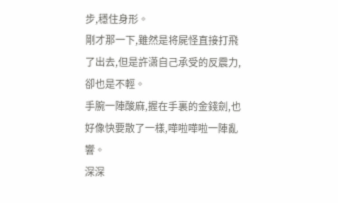步,穩住身形。
剛才那一下,雖然是将屍怪直接打飛了出去,但是許潇自己承受的反震力,卻也是不輕。
手腕一陣酸麻,握在手裏的金錢劍,也好像快要散了一樣,嘩啦嘩啦一陣亂響。
深深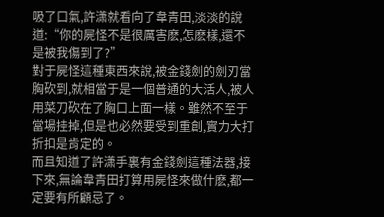吸了口氣,許潇就看向了韋青田,淡淡的說道:“你的屍怪不是很厲害麽,怎麽樣,還不是被我傷到了?”
對于屍怪這種東西來說,被金錢劍的劍刃當胸砍到,就相當于是一個普通的大活人,被人用菜刀砍在了胸口上面一樣。雖然不至于當場挂掉,但是也必然要受到重創,實力大打折扣是肯定的。
而且知道了許潇手裏有金錢劍這種法器,接下來,無論韋青田打算用屍怪來做什麽,都一定要有所顧忌了。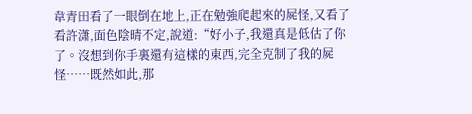韋青田看了一眼倒在地上,正在勉強爬起來的屍怪,又看了看許潇,面色陰晴不定,說道:“好小子,我還真是低估了你了。沒想到你手裏還有這樣的東西,完全克制了我的屍怪……既然如此,那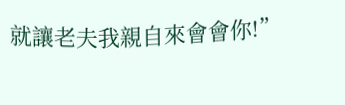就讓老夫我親自來會會你!”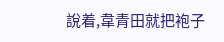說着,韋青田就把袍子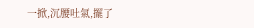一掀,沉腰吐氣,擺了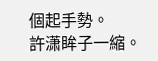個起手勢。
許潇眸子一縮。